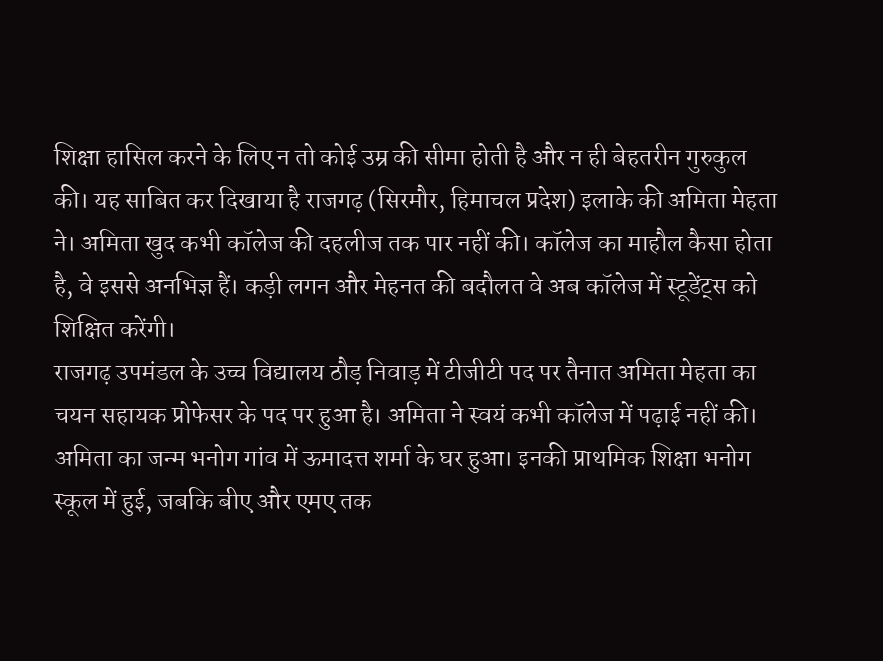शिक्षा हासिल करने के लिए न तो कोई उम्र की सीमा होती है और न ही बेहतरीन गुरुकुल की। यह साबित कर दिखाया है राजगढ़ (सिरमौर, हिमाचल प्रदेश) इलाके की अमिता मेहता ने। अमिता खुद कभी कॉलेज की दहलीज तक पार नहीं की। कॉलेज का माहौल कैसा होता है, वे इससे अनभिज्ञ हैं। कड़ी लगन और मेहनत की बदौलत वे अब कॉलेज में स्टूडेंट्स को शिक्षित करेंगी।
राजगढ़ उपमंडल के उच्च विद्यालय ठौड़ निवाड़ में टीजीटी पद पर तैनात अमिता मेहता का चयन सहायक प्रोफेसर के पद पर हुआ है। अमिता ने स्वयं कभी कॉलेज में पढ़ाई नहीं की। अमिता का जन्म भनोग गांव में ऊमादत्त शर्मा के घर हुआ। इनकी प्राथमिक शिक्षा भनोग स्कूल में हुई, जबकि बीए और एमए तक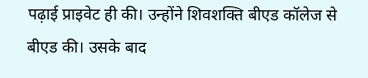पढ़ाई प्राइवेट ही की। उन्होंने शिवशक्ति बीएड कॉलेज से बीएड की। उसके बाद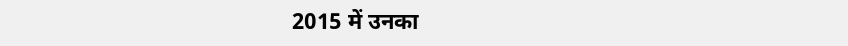2015 में उनका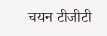चयन टीजीटी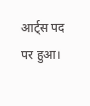आर्ट्स पद पर हुआ।